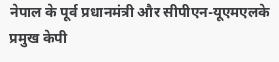नेपाल के पूर्व प्रधानमंत्री और सीपीएन-यूएमएलके प्रमुख केपी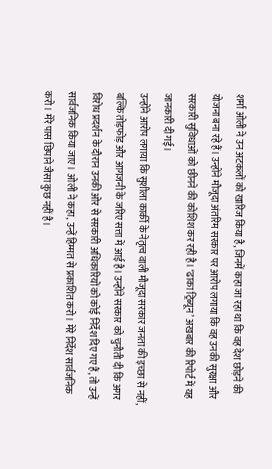शर्मा ओली ने उन अटकलों को खारिज किया है, जिनमें कहा जा रहा था कि वह देश छोड़ने की योजना बना रहे हैं। उन्होंने मौजूदा अंतरिम सरकार पर आरोप लगाया कि वह उनकी सुरक्षा और सरकारी सुविधाओं को छीनने की कोशिश कर रही है। ‘ढाका ट्रिब्यून’ अखबार की रिपोर्ट में यह जानकारी दी गई।
उन्होंने आरोप लगाया कि सुशीला कार्की के नेतृत्व वाली मौजूदा सरकार जनता की इच्छा से नहीं, बल्कि तोड़फोड़ और आगजनी के जरिए सत्ता में आई है। उन्होंने सरकार को चुनौती दी कि अगर विरोध प्रदर्शन के दौरान उनकी ओर से सरकारी अधिकारियों को कोई निर्देश दिए गए हैं, तो उन्हें सार्वजनिक किया जाए। ओली ने कहा, उन्हें हिम्मत से प्रकाशित करो। मेरे निर्देश सार्वजनिक करो। मेरे पास छिपाने जैसा कुछ नहीं है।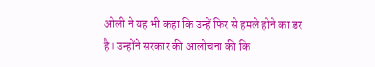ओली ने यह भी कहा कि उन्हें फिर से हमले होने का डर है। उन्होंने सरकार की आलोचना की कि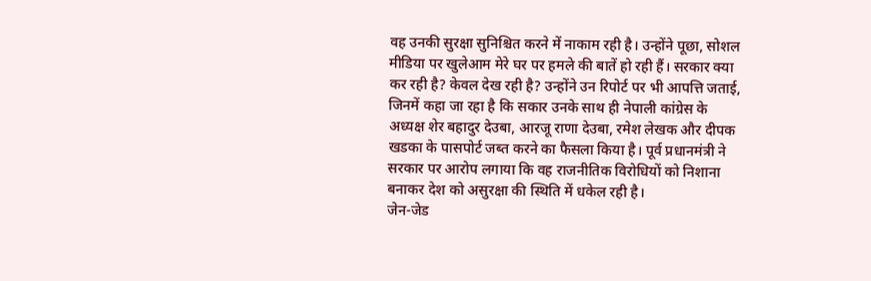वह उनकी सुरक्षा सुनिश्चित करने में नाकाम रही है। उन्होंने पूछा, सोशल मीडिया पर खुलेआम मेरे घर पर हमले की बातें हो रही हैं। सरकार क्या कर रही है? केवल देख रही है? उन्होंने उन रिपोर्ट पर भी आपत्ति जताई, जिनमें कहा जा रहा है कि सकार उनके साथ ही नेपाली कांग्रेस के अध्यक्ष शेर बहादुर देउबा, आरजू राणा देउबा, रमेश लेखक और दीपक खडका के पासपोर्ट जब्त करने का फैसला किया है। पूर्व प्रधानमंत्री ने सरकार पर आरोप लगाया कि वह राजनीतिक विरोधियों को निशाना बनाकर देश को असुरक्षा की स्थिति में धकेल रही है।
जेन-जेड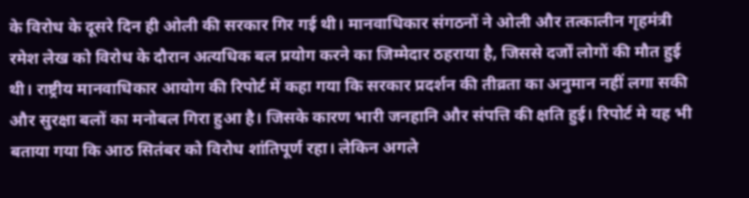के विरोध के दूसरे दिन ही ओली की सरकार गिर गई थी। मानवाधिकार संगठनों ने ओली और तत्कालीन गृहमंत्री रमेश लेख को विरोध के दौरान अत्यधिक बल प्रयोग करने का जिम्मेदार ठहराया है, जिससे दर्जों लोगों की मौत हुई थी। राष्ट्रीय मानवाधिकार आयोग की रिपोर्ट में कहा गया कि सरकार प्रदर्शन की तीव्रता का अनुमान नहीं लगा सकी और सुरक्षा बलों का मनोबल गिरा हुआ है। जिसके कारण भारी जनहानि और संपत्ति की क्षति हुई। रिपोर्ट मे यह भी बताया गया कि आठ सितंबर को विरोध शांतिपूर्ण रहा। लेकिन अगले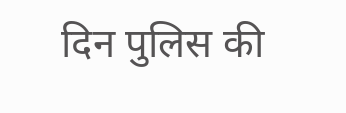दिन पुलिस की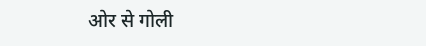ओर से गोली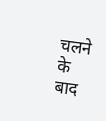चलने के बाद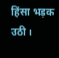हिंसा भड़क उठी।